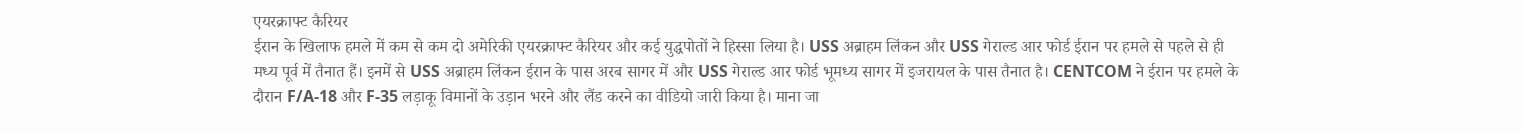एयरक्राफ्ट कैरियर
ईरान के खिलाफ हमले में कम से कम दो अमेरिकी एयरक्राफ्ट कैरियर और कई युद्धपोतों ने हिस्सा लिया है। USS अब्राहम लिंकन और USS गेराल्ड आर फोर्ड ईरान पर हमले से पहले से ही मध्य पूर्व में तैनात हैं। इनमें से USS अब्राहम लिंकन ईरान के पास अरब सागर में और USS गेराल्ड आर फोर्ड भूमध्य सागर में इजरायल के पास तैनात है। CENTCOM ने ईरान पर हमले के दौरान F/A-18 और F-35 लड़ाकू विमानों के उड़ान भरने और लैंड करने का वीडियो जारी किया है। माना जा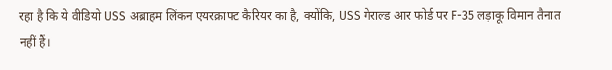रहा है कि ये वीडियो USS अब्राहम लिंकन एयरक्राफ्ट कैरियर का है, क्योंकि, USS गेराल्ड आर फोर्ड पर F-35 लड़ाकू विमान तैनात नहीं हैं।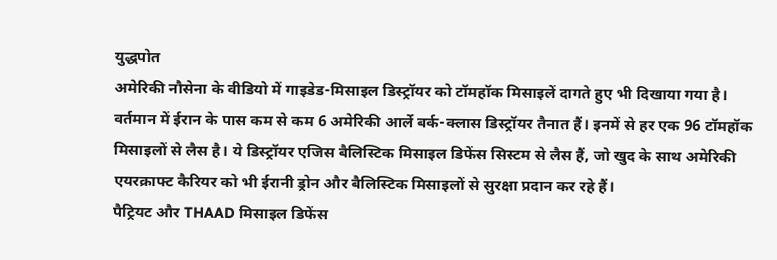युद्धपोत
अमेरिकी नौसेना के वीडियो में गाइडेड-मिसाइल डिस्ट्रॉयर को टॉमहॉक मिसाइलें दागते हुए भी दिखाया गया है। वर्तमान में ईरान के पास कम से कम 6 अमेरिकी आर्ले बर्क-क्लास डिस्ट्रॉयर तैनात हैं। इनमें से हर एक 96 टॉमहॉक मिसाइलों से लैस है। ये डिस्ट्रॉयर एजिस बैलिस्टिक मिसाइल डिफेंस सिस्टम से लैस हैं, जो खुद के साथ अमेरिकी एयरक्राफ्ट कैरियर को भी ईरानी ड्रोन और बैलिस्टिक मिसाइलों से सुरक्षा प्रदान कर रहे हैं।
पैट्रियट और THAAD मिसाइल डिफेंस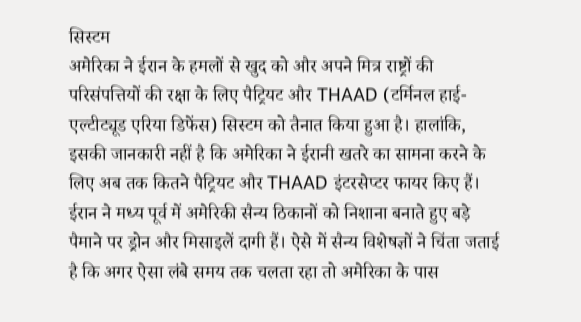सिस्टम
अमेरिका ने ईरान के हमलों से खुद को और अपने मित्र राष्ट्रों की परिसंपत्तियों की रक्षा के लिए पैट्रियट और THAAD (टर्मिनल हाई-एल्टीट्यूड एरिया डिफेंस) सिस्टम को तैनात किया हुआ है। हालांकि, इसकी जानकारी नहीं है कि अमेरिका ने ईरानी खतरे का सामना करने के लिए अब तक कितने पैट्रियट और THAAD इंटरसेप्टर फायर किए हैं। ईरान ने मध्य पूर्व में अमेरिकी सैन्य ठिकानों को निशाना बनाते हुए बड़े पैमाने पर ड्रोन और मिसाइलें दागी हैं। ऐसे में सैन्य विशेषज्ञों ने चिंता जताई है कि अगर ऐसा लंबे समय तक चलता रहा तो अमेरिका के पास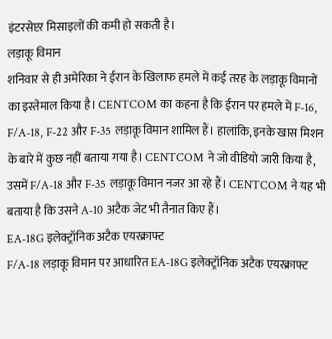इंटरसेप्टर मिसाइलों की कमी हो सकती है।
लड़ाकू विमान
शनिवार से ही अमेरिका ने ईरान के खिलाफ हमले में कई तरह के लड़ाकू विमानों का इस्तेमाल किया है। CENTCOM का कहना है कि ईरान पर हमले में F-16, F/A-18, F-22 और F-35 लड़ाकू विमान शामिल हैं। हालांकि, इनके खास मिशन के बारे में कुछ नहीं बताया गया है। CENTCOM ने जो वीडियो जारी किया है, उसमें F/A-18 और F-35 लड़ाकू विमान नजर आ रहे हैं। CENTCOM ने यह भी बताया है कि उसने A-10 अटैक जेट भी तैनात किए हैं।
EA-18G इलेक्ट्रॉनिक अटैक एयरक्राफ्ट
F/A-18 लड़ाकू विमान पर आधारित EA-18G इलेक्ट्रॉनिक अटैक एयरक्राफ्ट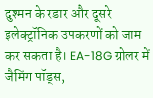दुश्मन के रडार और दूसरे इलेक्ट्रॉनिक उपकरणों को जाम कर सकता है। EA-18G ग्रोलर में जैमिंग पॉड्स,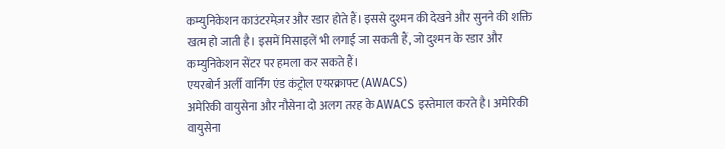कम्युनिकेशन काउंटरमेज़र और रडार होते हैं। इससे दुश्मन की देखने और सुनने की शक्ति खत्म हो जाती है। इसमें मिसाइलें भी लगाई जा सकती हैं, जो दुश्मन के रडार और कम्युनिकेशन सेंटर पर हमला कर सकते हैं।
एयरबोर्न अर्ली वार्निंग एंड कंट्रोल एयरक्राफ्ट (AWACS)
अमेरिकी वायुसेना और नौसेना दो अलग तरह के AWACS इस्तेमाल करते है। अमेरिकी वायुसेना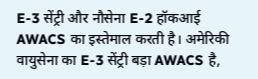E-3 सेंट्री और नौसेना E-2 हॉकआई AWACS का इस्तेमाल करती है। अमेरिकी वायुसेना का E-3 सेंट्री बड़ा AWACS है,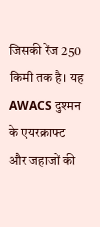जिसकी रेंज 250 किमी तक है। यह AWACS दुश्मन के एयरक्राफ्ट और जहाजों की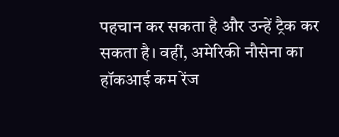पहचान कर सकता है और उन्हें ट्रैक कर सकता है। वहीं, अमेरिकी नौसेना का हॉकआई कम रेंज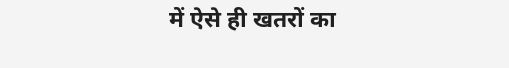में ऐसे ही खतरों का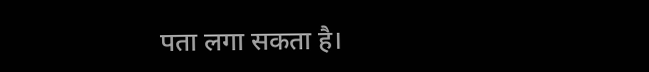पता लगा सकता है।